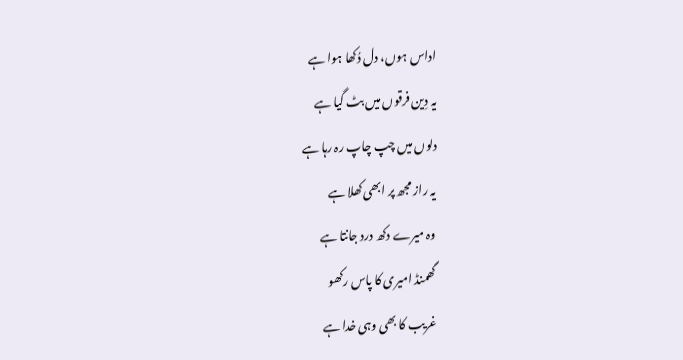اداس ہوں، دل دُکھا ہوا ہے
یہ دِین فرقوں میں بٹ گیا ہے
دلوں میں چپ چاپ رہ رہا ہے
یہ راز مجھ پر ابھی کھلا ہے
وہ میرے دکھ درد جانتا ہے
گھمنڈ امیری کا پاس رکھو
غریب کا بھی وہی خدا ہے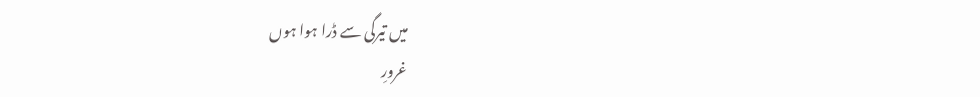میں تیرگی سے ڈرا ہوا ہوں
غرورِ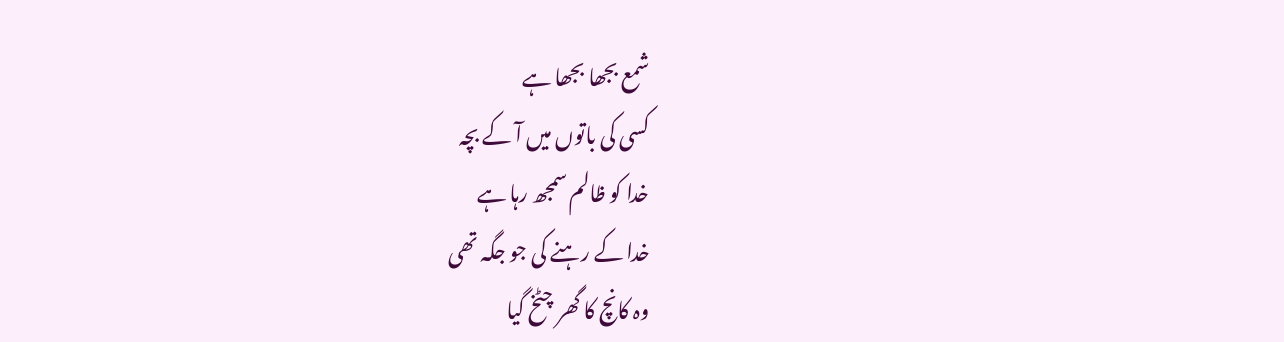شمع بجھا بجھا ہے
کسی کی باتوں میں آ کے بچہ
خدا کو ظالم سمجھ رہا ہے
خدا کے رہنے کی جو جگہ تھی
وہ کانچ کا گھر چٹخ گیا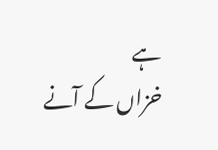ہے
خزاں کے آنے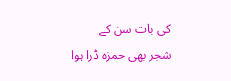کی بات سن کے
شجر بھی حمزہ ڈرا ہوا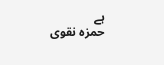ہے
حمزہ نقوی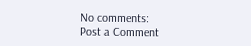No comments:
Post a Comment